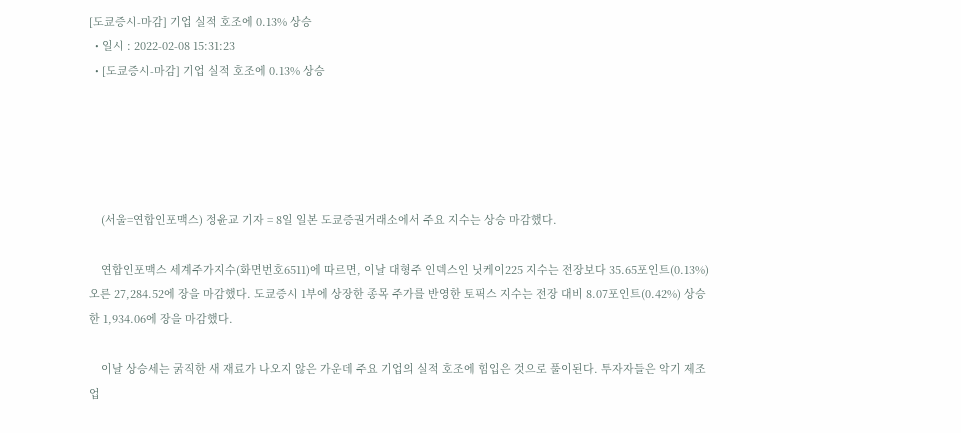[도쿄증시-마감] 기업 실적 호조에 0.13% 상승
  • 일시 : 2022-02-08 15:31:23
  • [도쿄증시-마감] 기업 실적 호조에 0.13% 상승





    (서울=연합인포맥스) 정윤교 기자 = 8일 일본 도쿄증권거래소에서 주요 지수는 상승 마감했다.

    연합인포맥스 세계주가지수(화면번호6511)에 따르면, 이날 대형주 인덱스인 닛케이225 지수는 전장보다 35.65포인트(0.13%) 오른 27,284.52에 장을 마감했다. 도쿄증시 1부에 상장한 종목 주가를 반영한 토픽스 지수는 전장 대비 8.07포인트(0.42%) 상승한 1,934.06에 장을 마감했다.

    이날 상승세는 굵직한 새 재료가 나오지 않은 가운데 주요 기업의 실적 호조에 힘입은 것으로 풀이된다. 투자자들은 악기 제조업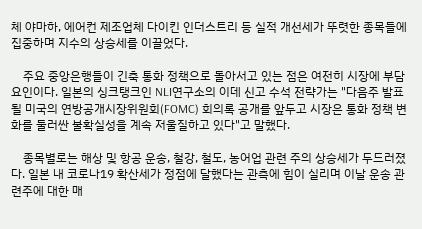체 야마하, 에어컨 제조업체 다이킨 인더스트리 등 실적 개선세가 뚜렷한 종목들에 집중하며 지수의 상승세를 이끌었다.

    주요 중앙은행들이 긴축 통화 정책으로 돌아서고 있는 점은 여전히 시장에 부담 요인이다. 일본의 싱크탱크인 NLI연구소의 이데 신고 수석 전략가는 "다음주 발표될 미국의 연방공개시장위원회(FOMC) 회의록 공개를 앞두고 시장은 통화 정책 변화를 둘러싼 불확실성을 계속 저울질하고 있다"고 말했다.

    종목별로는 해상 및 항공 운송, 철강, 철도, 농어업 관련 주의 상승세가 두드러졌다. 일본 내 코로나19 확산세가 정점에 달했다는 관측에 힘이 실리며 이날 운송 관련주에 대한 매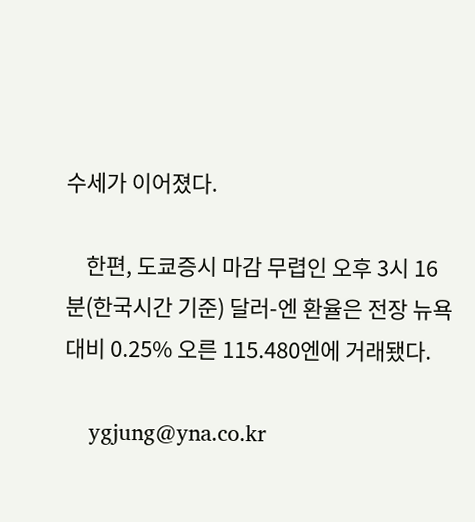수세가 이어졌다.

    한편, 도쿄증시 마감 무렵인 오후 3시 16분(한국시간 기준) 달러-엔 환율은 전장 뉴욕 대비 0.25% 오른 115.480엔에 거래됐다.

    ygjung@yna.co.kr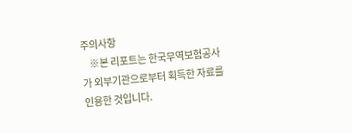주의사항
    ※본 리포트는 한국무역보험공사가 외부기관으로부터 획득한 자료를 인용한 것입니다.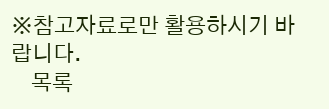※참고자료로만 활용하시기 바랍니다.
    목록